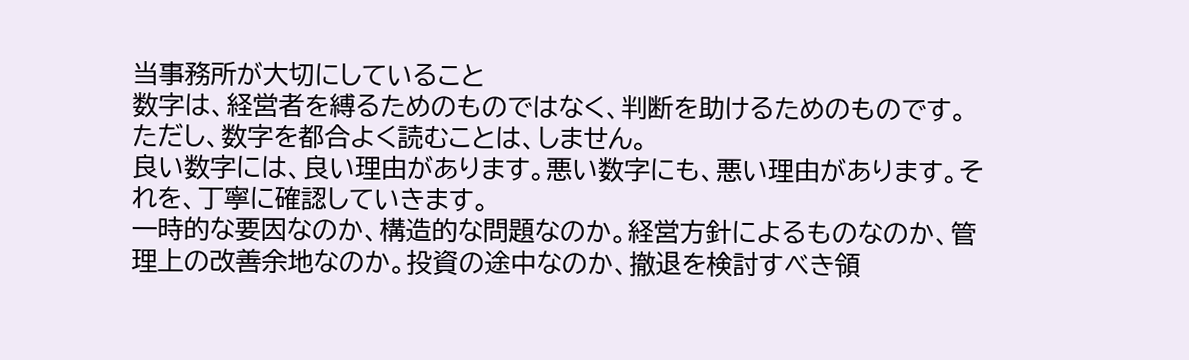当事務所が大切にしていること
数字は、経営者を縛るためのものではなく、判断を助けるためのものです。
ただし、数字を都合よく読むことは、しません。
良い数字には、良い理由があります。悪い数字にも、悪い理由があります。それを、丁寧に確認していきます。
一時的な要因なのか、構造的な問題なのか。経営方針によるものなのか、管理上の改善余地なのか。投資の途中なのか、撤退を検討すべき領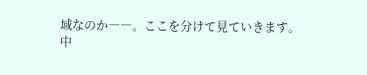域なのか――。ここを分けて見ていきます。
中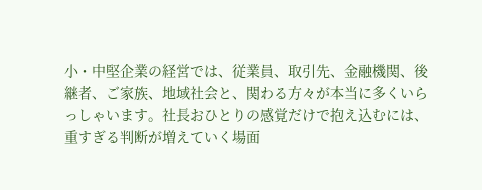小・中堅企業の経営では、従業員、取引先、金融機関、後継者、ご家族、地域社会と、関わる方々が本当に多くいらっしゃいます。社長おひとりの感覚だけで抱え込むには、重すぎる判断が増えていく場面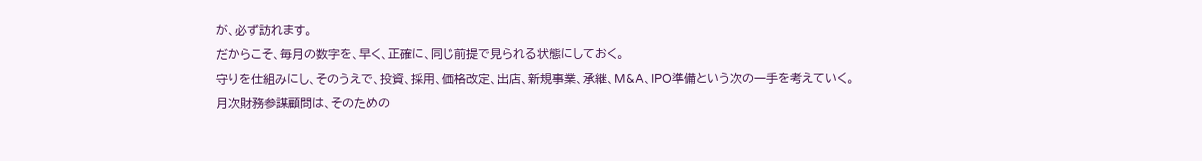が、必ず訪れます。
だからこそ、毎月の数字を、早く、正確に、同じ前提で見られる状態にしておく。
守りを仕組みにし、そのうえで、投資、採用、価格改定、出店、新規事業、承継、M&A、IPO準備という次の一手を考えていく。
月次財務参謀顧問は、そのための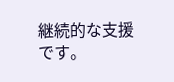継続的な支援です。